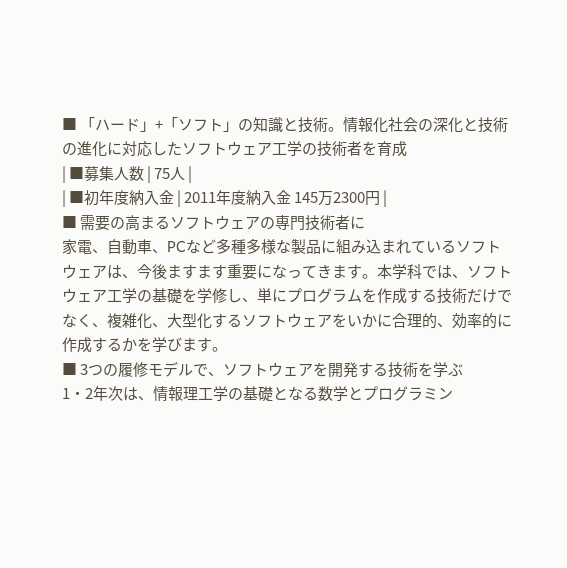■ 「ハード」+「ソフト」の知識と技術。情報化社会の深化と技術の進化に対応したソフトウェア工学の技術者を育成
| ■募集人数 | 75人 |
| ■初年度納入金 | 2011年度納入金 145万2300円 |
■ 需要の高まるソフトウェアの専門技術者に
家電、自動車、PCなど多種多様な製品に組み込まれているソフトウェアは、今後ますます重要になってきます。本学科では、ソフトウェア工学の基礎を学修し、単にプログラムを作成する技術だけでなく、複雑化、大型化するソフトウェアをいかに合理的、効率的に作成するかを学びます。
■ 3つの履修モデルで、ソフトウェアを開発する技術を学ぶ
1・2年次は、情報理工学の基礎となる数学とプログラミン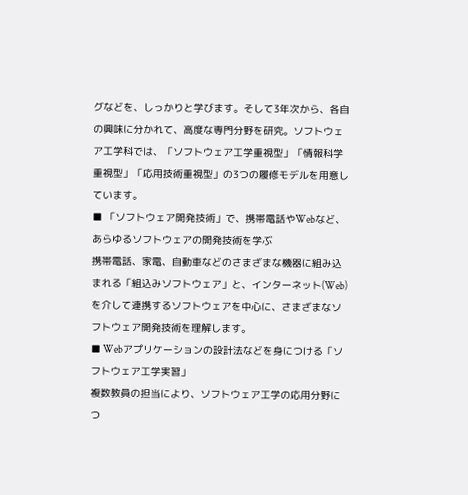グなどを、しっかりと学びます。そして3年次から、各自の興味に分かれて、高度な専門分野を研究。ソフトウェア工学科では、「ソフトウェア工学重視型」「情報科学重視型」「応用技術重視型」の3つの履修モデルを用意しています。
■ 「ソフトウェア開発技術」で、携帯電話やWebなど、あらゆるソフトウェアの開発技術を学ぶ
携帯電話、家電、自動車などのさまざまな機器に組み込まれる「組込みソフトウェア」と、インターネット(Web)を介して連携するソフトウェアを中心に、さまざまなソフトウェア開発技術を理解します。
■ Webアプリケーションの設計法などを身につける「ソフトウェア工学実習」
複数教員の担当により、ソフトウェア工学の応用分野につ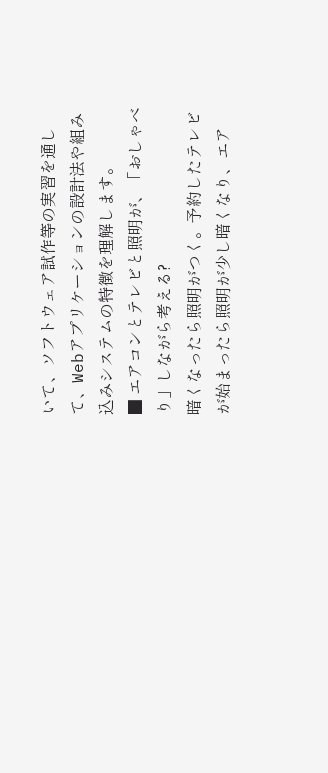いて、ソフトウェア試作等の実習を通して、Webアプリケーションの設計法や組み込みシステムの特徴を理解します。
■ エアコンとテレビと照明が、「おしゃべり」しながら考える?
暗くなったら照明がつく。予約したテレビが始まったら照明が少し暗くなり、エア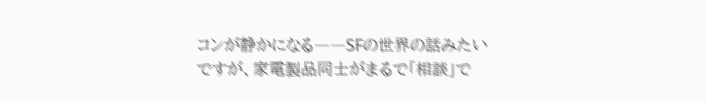コンが静かになる――SFの世界の話みたいですが、家電製品同士がまるで「相談」で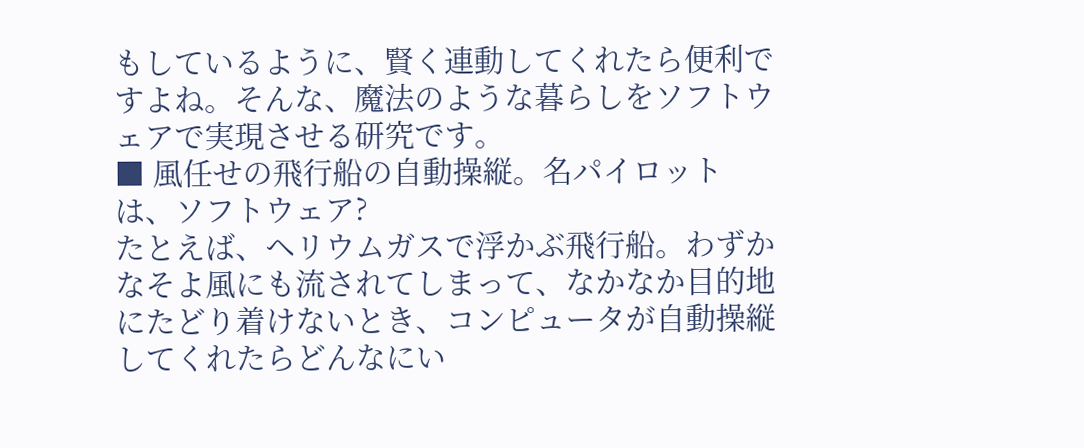もしているように、賢く連動してくれたら便利ですよね。そんな、魔法のような暮らしをソフトウェアで実現させる研究です。
■ 風任せの飛行船の自動操縦。名パイロットは、ソフトウェア?
たとえば、ヘリウムガスで浮かぶ飛行船。わずかなそよ風にも流されてしまって、なかなか目的地にたどり着けないとき、コンピュータが自動操縦してくれたらどんなにい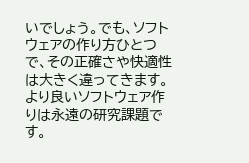いでしょう。でも、ソフトウェアの作り方ひとつで、その正確さや快適性は大きく違ってきます。より良いソフトウェア作りは永遠の研究課題です。